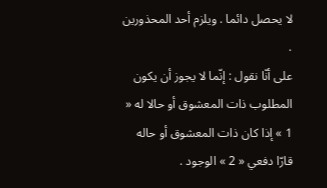لا يحصل دائما . ويلزم أحد المحذورين .
على أنّا نقول : إنّما لا يجوز أن يكون المطلوب ذات المعشوق أو حالا له « 1 » إذا كان ذات المعشوق أو حاله قارّا دفعي « 2 » الوجود .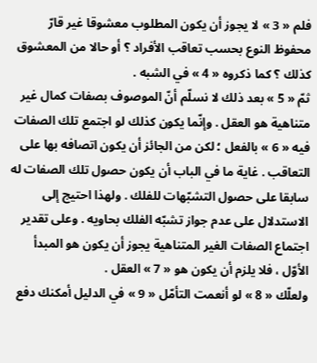فلم « 3 » لا يجوز أن يكون المطلوب معشوقا غير قارّ محفوظ النوع بحسب تعاقب الأفراد ؟ أو حالا من المعشوق كذلك ؟ كما ذكروه « 4 » في الشبه .
ثمّ « 5 » بعد ذلك لا نسلّم أنّ الموصوف بصفات كمال غير متناهية هو العقل . وإنّما يكون كذلك لو اجتمع تلك الصفات فيه « 6 » بالفعل ؛ لكن من الجائز أن يكون اتصافه بها على التعاقب . غاية ما في الباب أن يكون حصول تلك الصفات له سابقا على حصول التشبّهات للفلك . ولهذا احتيج إلى الاستدلال على عدم جواز تشبّه الفلك بحاويه . وعلى تقدير اجتماع الصفات الغير المتناهية يجوز أن يكون هو المبدأ الأوّل ، فلا يلزم أن يكون هو « 7 » العقل .
ولعلّك « 8 » لو أنعمت التأمّل « 9 » في الدليل أمكنك دفع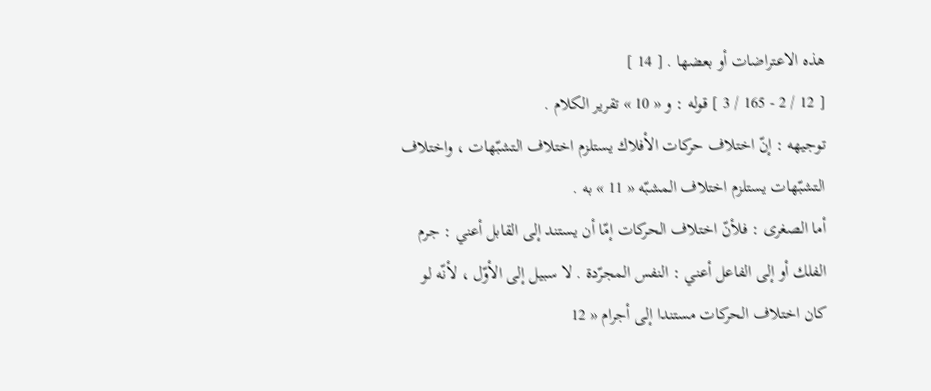هذه الاعتراضات أو بعضها . [ 14 ]
[ 12 / 2 - 165 / 3 ] قوله : و « 10 » تقرير الكلام .
توجيهه : إنّ اختلاف حركات الأفلاك يستلزم اختلاف التشبّهات ، واختلاف التشبّهات يستلزم اختلاف المشبّه « 11 » به .
أما الصغرى : فلأنّ اختلاف الحركات إمّا أن يستند إلى القابل أعني : جرم الفلك أو إلى الفاعل أعني : النفس المجرّدة . لا سبيل إلى الأوّل ، لأنّه لو كان اختلاف الحركات مستندا إلى أجرام « 12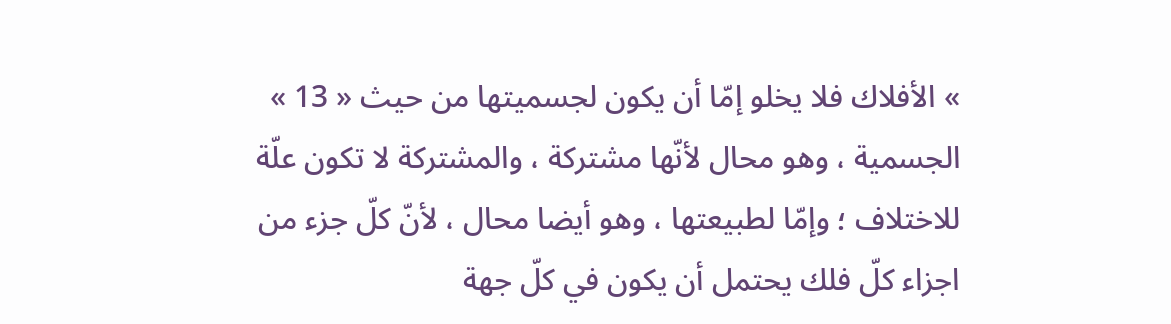» الأفلاك فلا يخلو إمّا أن يكون لجسميتها من حيث « 13 » الجسمية ، وهو محال لأنّها مشتركة ، والمشتركة لا تكون علّة للاختلاف ؛ وإمّا لطبيعتها ، وهو أيضا محال ، لأنّ كلّ جزء من اجزاء كلّ فلك يحتمل أن يكون في كلّ جهة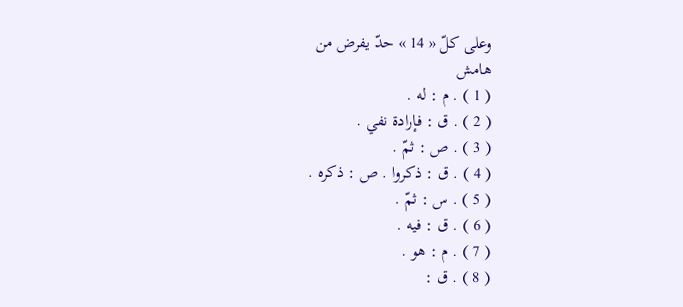وعلى كلّ « 14 » حدّ يفرض من
هامش
( 1 ) . م : له .
( 2 ) . ق : فإرادة نفي .
( 3 ) . ص : ثمّ .
( 4 ) . ق : ذكروا . ص : ذكره .
( 5 ) . س : ثمّ .
( 6 ) . ق : فيه .
( 7 ) . م : هو .
( 8 ) . ق :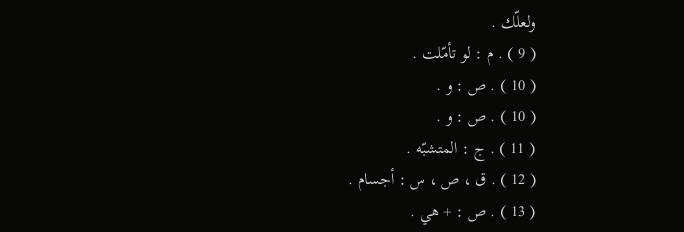ولعلّك .
( 9 ) . م : لو تأمّلت .
( 10 ) . ص : و .
( 10 ) . ص : و .
( 11 ) . ج : المتشبّه .
( 12 ) . ق ، ص ، س : أجسام .
( 13 ) . ص : + هي .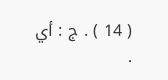( 14 ) . ج : أي .